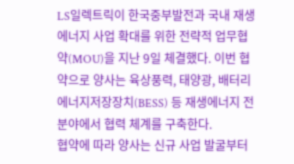LS일렉트릭이 한국중부발전과 국내 재생에너지 사업 확대를 위한 전략적 업무협약(MOU)을 지난 9일 체결했다. 이번 협약으로 양사는 육상풍력, 태양광, 배터리에너지저장장치(BESS) 등 재생에너지 전 분야에서 협력 체계를 구축한다.
협약에 따라 양사는 신규 사업 발굴부터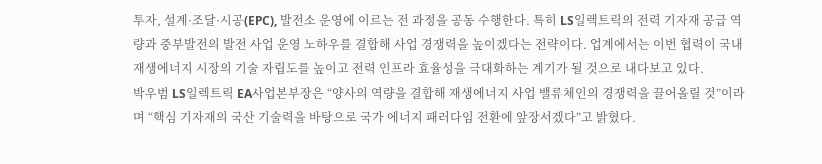투자, 설계·조달·시공(EPC), 발전소 운영에 이르는 전 과정을 공동 수행한다. 특히 LS일렉트릭의 전력 기자재 공급 역량과 중부발전의 발전 사업 운영 노하우를 결합해 사업 경쟁력을 높이겠다는 전략이다. 업계에서는 이번 협력이 국내 재생에너지 시장의 기술 자립도를 높이고 전력 인프라 효율성을 극대화하는 계기가 될 것으로 내다보고 있다.
박우범 LS일렉트릭 EA사업본부장은 “양사의 역량을 결합해 재생에너지 사업 밸류체인의 경쟁력을 끌어올릴 것”이라며 “핵심 기자재의 국산 기술력을 바탕으로 국가 에너지 패러다임 전환에 앞장서겠다”고 밝혔다.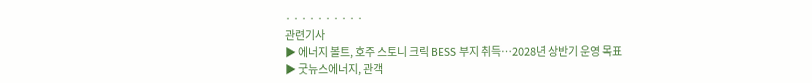· · · · · · · · · ·
관련기사
▶ 에너지 볼트, 호주 스토니 크릭 BESS 부지 취득…2028년 상반기 운영 목표
▶ 굿뉴스에너지, 관객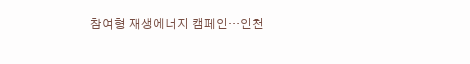참여형 재생에너지 캠페인…인천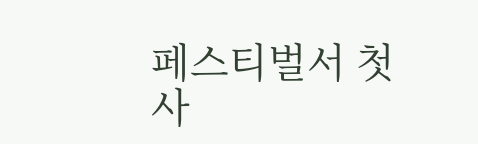페스티벌서 첫 사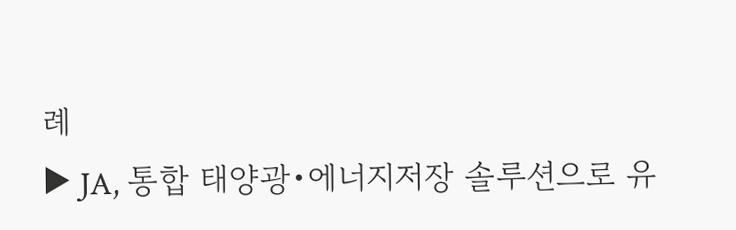례
▶ JA, 통합 태양광•에너지저장 솔루션으로 유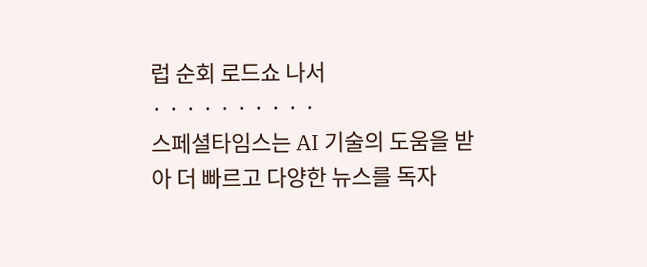럽 순회 로드쇼 나서
· · · · · · · · · ·
스페셜타임스는 AI 기술의 도움을 받아 더 빠르고 다양한 뉴스를 독자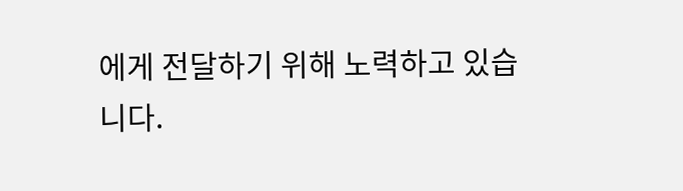에게 전달하기 위해 노력하고 있습니다.